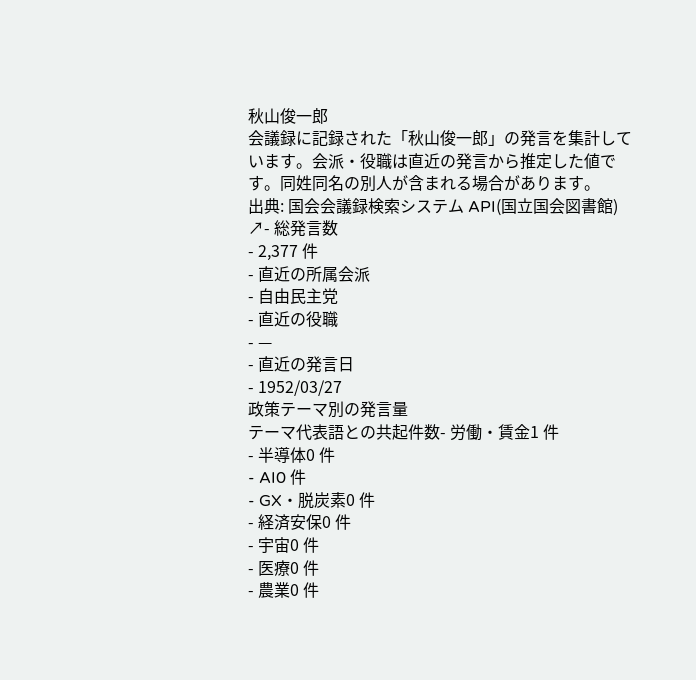秋山俊一郎
会議録に記録された「秋山俊一郎」の発言を集計しています。会派・役職は直近の発言から推定した値です。同姓同名の別人が含まれる場合があります。
出典: 国会会議録検索システム API(国立国会図書館) ↗- 総発言数
- 2,377 件
- 直近の所属会派
- 自由民主党
- 直近の役職
- —
- 直近の発言日
- 1952/03/27
政策テーマ別の発言量
テーマ代表語との共起件数- 労働・賃金1 件
- 半導体0 件
- AI0 件
- GX・脱炭素0 件
- 経済安保0 件
- 宇宙0 件
- 医療0 件
- 農業0 件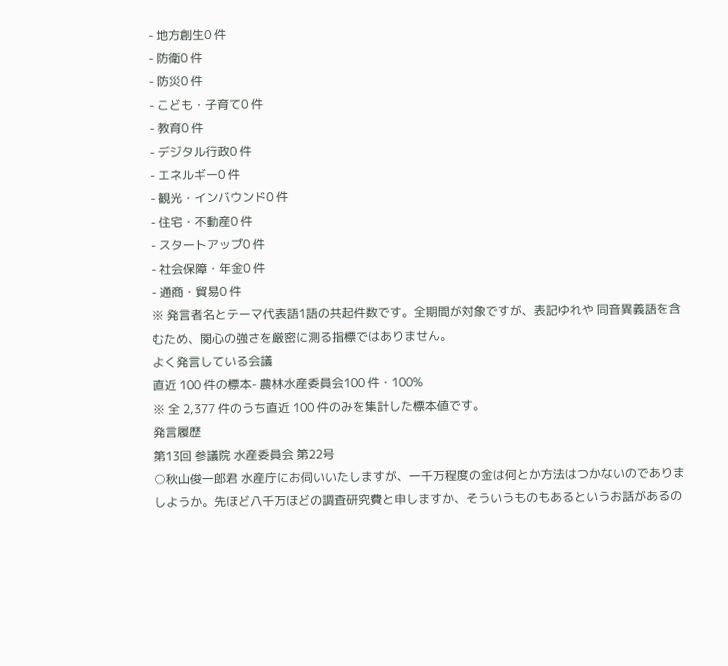- 地方創生0 件
- 防衛0 件
- 防災0 件
- こども・子育て0 件
- 教育0 件
- デジタル行政0 件
- エネルギー0 件
- 観光・インバウンド0 件
- 住宅・不動産0 件
- スタートアップ0 件
- 社会保障・年金0 件
- 通商・貿易0 件
※ 発言者名とテーマ代表語1語の共起件数です。全期間が対象ですが、表記ゆれや 同音異義語を含むため、関心の強さを厳密に測る指標ではありません。
よく発言している会議
直近 100 件の標本- 農林水産委員会100 件・100%
※ 全 2,377 件のうち直近 100 件のみを集計した標本値です。
発言履歴
第13回 参議院 水産委員会 第22号
○秋山俊一郎君 水産庁にお伺いいたしますが、一千万程度の金は何とか方法はつかないのでありましようか。先ほど八千万ほどの調査研究費と申しますか、そういうものもあるというお話があるの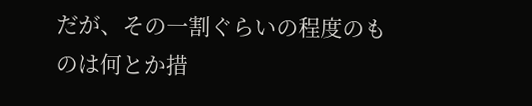だが、その一割ぐらいの程度のものは何とか措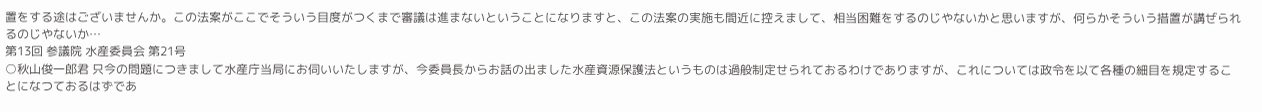置をする途はございませんか。この法案がここでそういう目度がつくまで審議は進まないということになりますと、この法案の実施も間近に控えまして、相当困難をするのじやないかと思いますが、何らかそういう措置が講ぜられるのじやないか…
第13回 参議院 水産委員会 第21号
○秋山俊一郎君 只今の問題につきまして水産庁当局にお伺いいたしますが、今委員長からお話の出ました水産資源保護法というものは過般制定せられておるわけでありますが、これについては政令を以て各種の細目を規定することになつておるはずであ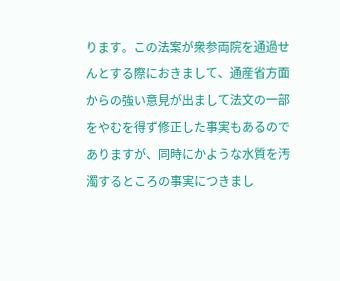ります。この法案が衆参両院を通過せんとする際におきまして、通産省方面からの強い意見が出まして法文の一部をやむを得ず修正した事実もあるのでありますが、同時にかような水質を汚濁するところの事実につきまし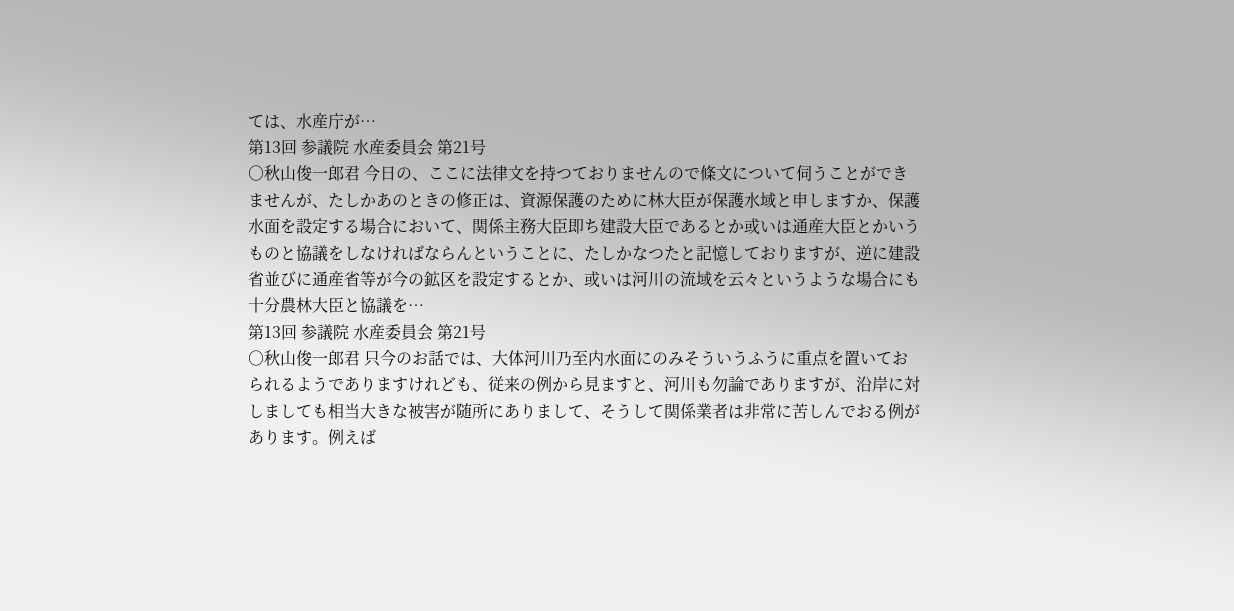ては、水産庁が…
第13回 参議院 水産委員会 第21号
○秋山俊一郎君 今日の、ここに法律文を持つておりませんので條文について伺うことができませんが、たしかあのときの修正は、資源保護のために林大臣が保護水域と申しますか、保護水面を設定する場合において、関係主務大臣即ち建設大臣であるとか或いは通産大臣とかいうものと協議をしなければならんということに、たしかなつたと記憶しておりますが、逆に建設省並びに通産省等が今の鉱区を設定するとか、或いは河川の流域を云々というような場合にも十分農林大臣と協議を…
第13回 参議院 水産委員会 第21号
○秋山俊一郎君 只今のお話では、大体河川乃至内水面にのみそういうふうに重点を置いておられるようでありますけれども、従来の例から見ますと、河川も勿論でありますが、沿岸に対しましても相当大きな被害が随所にありまして、そうして関係業者は非常に苦しんでおる例があります。例えば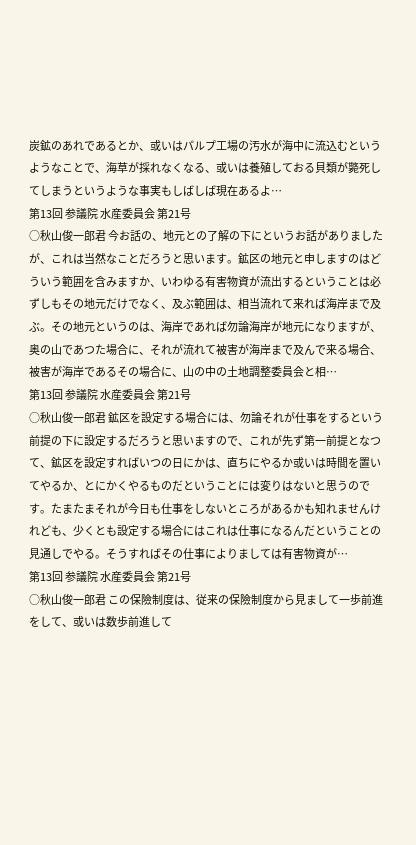炭鉱のあれであるとか、或いはパルプ工場の汚水が海中に流込むというようなことで、海草が採れなくなる、或いは養殖しておる貝類が斃死してしまうというような事実もしばしば現在あるよ…
第13回 参議院 水産委員会 第21号
○秋山俊一郎君 今お話の、地元との了解の下にというお話がありましたが、これは当然なことだろうと思います。鉱区の地元と申しますのはどういう範囲を含みますか、いわゆる有害物資が流出するということは必ずしもその地元だけでなく、及ぶ範囲は、相当流れて来れば海岸まで及ぶ。その地元というのは、海岸であれば勿論海岸が地元になりますが、奥の山であつた場合に、それが流れて被害が海岸まで及んで来る場合、被害が海岸であるその場合に、山の中の土地調整委員会と相…
第13回 参議院 水産委員会 第21号
○秋山俊一郎君 鉱区を設定する場合には、勿論それが仕事をするという前提の下に設定するだろうと思いますので、これが先ず第一前提となつて、鉱区を設定すればいつの日にかは、直ちにやるか或いは時間を置いてやるか、とにかくやるものだということには変りはないと思うのです。たまたまそれが今日も仕事をしないところがあるかも知れませんけれども、少くとも設定する場合にはこれは仕事になるんだということの見通しでやる。そうすればその仕事によりましては有害物資が…
第13回 参議院 水産委員会 第21号
○秋山俊一郎君 この保險制度は、従来の保險制度から見まして一歩前進をして、或いは数歩前進して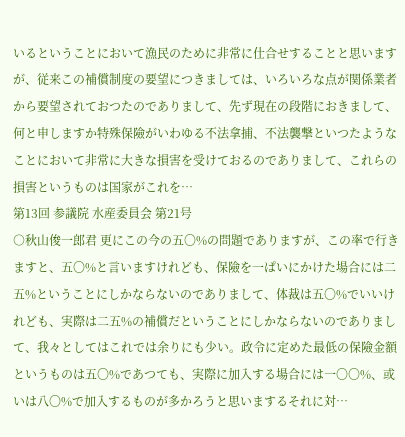いるということにおいて漁民のために非常に仕合せすることと思いますが、従来この補償制度の要望につきましては、いろいろな点が関係業者から要望されておつたのでありまして、先ず現在の段階におきまして、何と申しますか特殊保險がいわゆる不法拿捕、不法襲撃といつたようなことにおいて非常に大きな損害を受けておるのでありまして、これらの損害というものは国家がこれを…
第13回 参議院 水産委員会 第21号
○秋山俊一郎君 更にこの今の五〇%の問題でありますが、この率で行きますと、五〇%と言いますけれども、保險を一ぱいにかけた場合には二五%ということにしかならないのでありまして、体裁は五〇%でいいけれども、実際は二五%の補償だということにしかならないのでありまして、我々としてはこれでは余りにも少い。政令に定めた最低の保險金額というものは五〇%であつても、実際に加入する場合には一〇〇%、或いは八〇%で加入するものが多かろうと思いまするそれに対…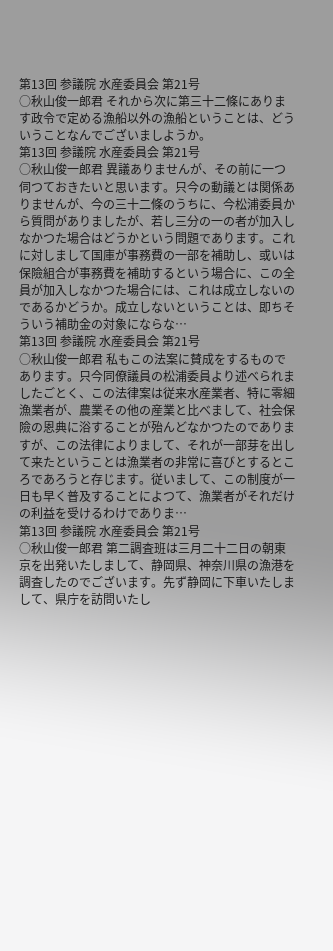第13回 参議院 水産委員会 第21号
○秋山俊一郎君 それから次に第三十二條にあります政令で定める漁船以外の漁船ということは、どういうことなんでございましようか。
第13回 参議院 水産委員会 第21号
○秋山俊一郎君 異議ありませんが、その前に一つ伺つておきたいと思います。只今の動議とは関係ありませんが、今の三十二條のうちに、今松浦委員から質問がありましたが、若し三分の一の者が加入しなかつた場合はどうかという問題であります。これに対しまして国庫が事務費の一部を補助し、或いは保險組合が事務費を補助するという場合に、この全員が加入しなかつた場合には、これは成立しないのであるかどうか。成立しないということは、即ちそういう補助金の対象にならな…
第13回 参議院 水産委員会 第21号
○秋山俊一郎君 私もこの法案に賛成をするものであります。只今同僚議員の松浦委員より述べられましたごとく、この法律案は従来水産業者、特に零細漁業者が、農業その他の産業と比べまして、社会保險の恩典に浴することが殆んどなかつたのでありますが、この法律によりまして、それが一部芽を出して来たということは漁業者の非常に喜びとするところであろうと存じます。従いまして、この制度が一日も早く普及することによつて、漁業者がそれだけの利益を受けるわけでありま…
第13回 参議院 水産委員会 第21号
○秋山俊一郎君 第二調査班は三月二十二日の朝東京を出発いたしまして、静岡県、神奈川県の漁港を調査したのでございます。先ず静岡に下車いたしまして、県庁を訪問いたし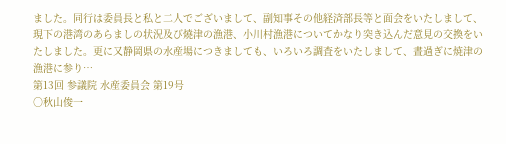ました。同行は委員長と私と二人でございまして、副知事その他経済部長等と面会をいたしまして、現下の港湾のあらましの状況及び燒津の漁港、小川村漁港についてかなり突き込んだ意見の交換をいたしました。更に又静岡県の水産場につきましても、いろいろ調査をいたしまして、晝過ぎに焼津の漁港に参り…
第13回 参議院 水産委員会 第19号
○秋山俊一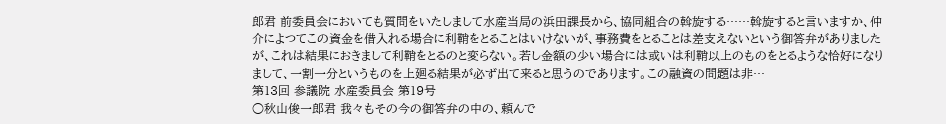郎君 前委員会においても質問をいたしまして水産当局の浜田課長から、協同組合の斡旋する……斡旋すると言いますか、仲介によつてこの資金を借入れる場合に利鞘をとることはいけないが、事務費をとることは差支えないという御答弁がありましたが、これは結果におきまして利鞘をとるのと変らない。若し金額の少い場合には或いは利鞘以上のものをとるような恰好になりまして、一割一分というものを上廻る結果が必ず出て来ると思うのであります。この融資の問題は非…
第13回 参議院 水産委員会 第19号
○秋山俊一郎君 我々もその今の御答弁の中の、頼んで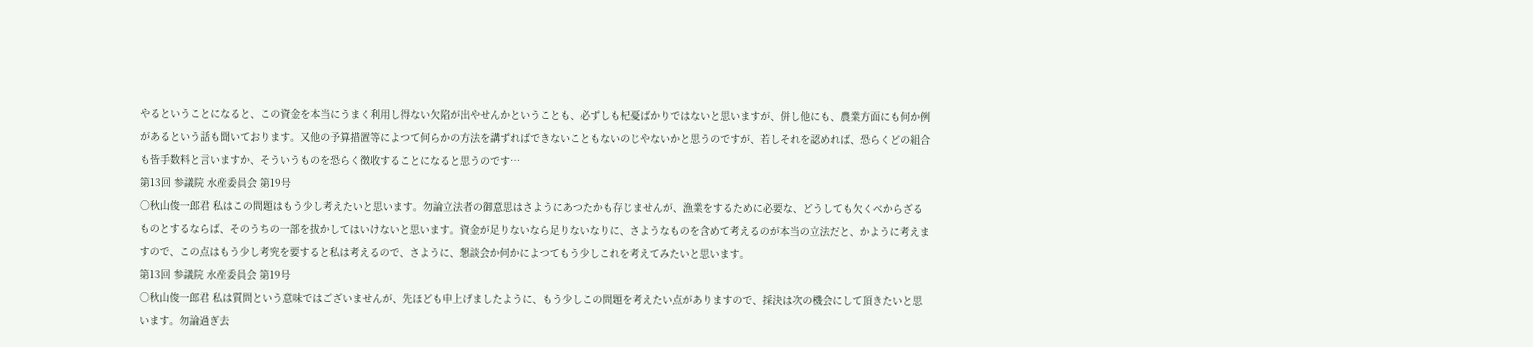やるということになると、この資金を本当にうまく利用し得ない欠陷が出やせんかということも、必ずしも杞憂ばかりではないと思いますが、併し他にも、農業方面にも何か例があるという話も聞いております。又他の予算措置等によつて何らかの方法を講ずればできないこともないのじやないかと思うのですが、若しそれを認めれば、恐らくどの組合も皆手数料と言いますか、そういうものを恐らく徴收することになると思うのです…
第13回 参議院 水産委員会 第19号
○秋山俊一郎君 私はこの問題はもう少し考えたいと思います。勿論立法者の御意思はさようにあつたかも存じませんが、漁業をするために必要な、どうしても欠くべからざるものとするならば、そのうちの一部を拔かしてはいけないと思います。資金が足りないなら足りないなりに、さようなものを含めて考えるのが本当の立法だと、かように考えますので、この点はもう少し考究を要すると私は考えるので、さように、懇談会か何かによつてもう少しこれを考えてみたいと思います。
第13回 参議院 水産委員会 第19号
○秋山俊一郎君 私は質問という意味ではございませんが、先ほども申上げましたように、もう少しこの問題を考えたい点がありますので、採決は次の機会にして頂きたいと思います。勿論過ぎ去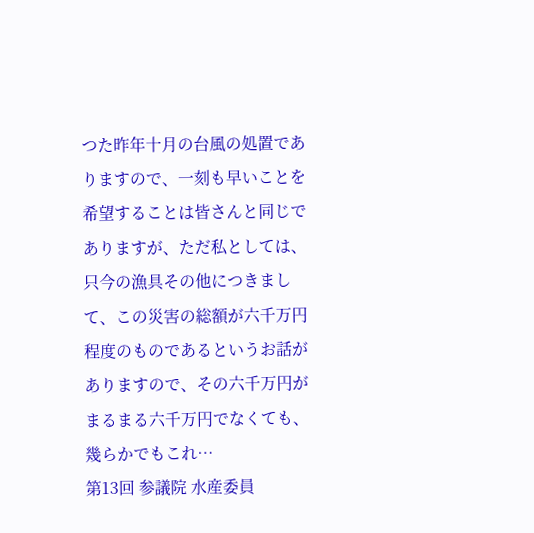つた昨年十月の台風の処置でありますので、一刻も早いことを希望することは皆さんと同じでありますが、ただ私としては、只今の漁具その他につきまして、この災害の総額が六千万円程度のものであるというお話がありますので、その六千万円がまるまる六千万円でなくても、幾らかでもこれ…
第13回 参議院 水産委員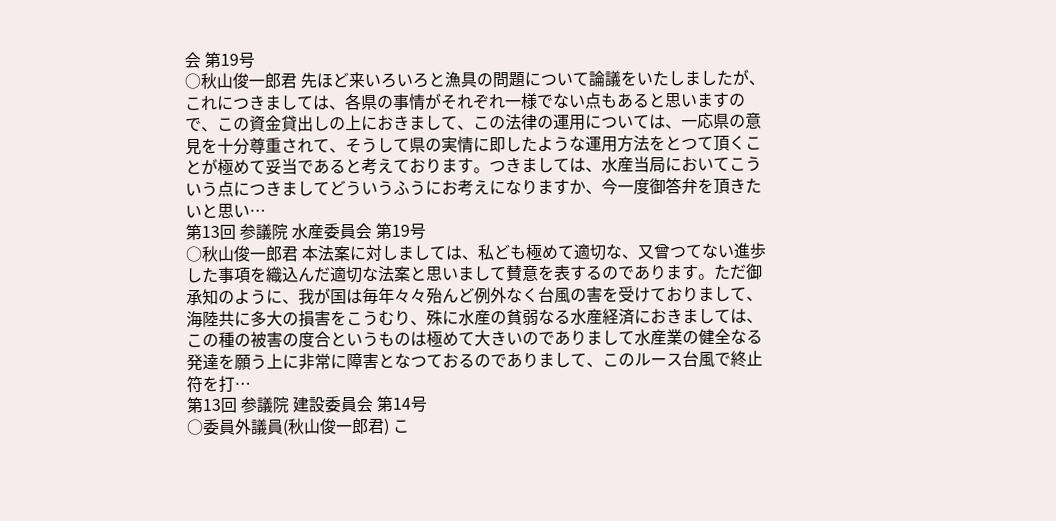会 第19号
○秋山俊一郎君 先ほど来いろいろと漁具の問題について論議をいたしましたが、これにつきましては、各県の事情がそれぞれ一様でない点もあると思いますので、この資金貸出しの上におきまして、この法律の運用については、一応県の意見を十分尊重されて、そうして県の実情に即したような運用方法をとつて頂くことが極めて妥当であると考えております。つきましては、水産当局においてこういう点につきましてどういうふうにお考えになりますか、今一度御答弁を頂きたいと思い…
第13回 参議院 水産委員会 第19号
○秋山俊一郎君 本法案に対しましては、私ども極めて適切な、又曾つてない進歩した事項を織込んだ適切な法案と思いまして賛意を表するのであります。ただ御承知のように、我が国は毎年々々殆んど例外なく台風の害を受けておりまして、海陸共に多大の損害をこうむり、殊に水産の貧弱なる水産経済におきましては、この種の被害の度合というものは極めて大きいのでありまして水産業の健全なる発達を願う上に非常に障害となつておるのでありまして、このルース台風で終止符を打…
第13回 参議院 建設委員会 第14号
○委員外議員(秋山俊一郎君) こ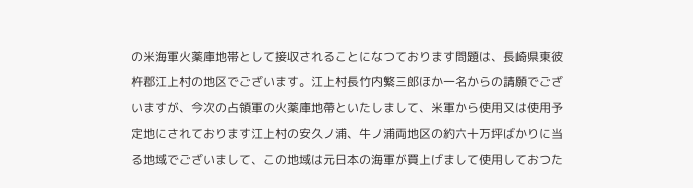の米海軍火薬庫地帯として接収されることになつております問題は、長崎県東彼杵郡江上村の地区でございます。江上村長竹内繁三郎ほか一名からの請願でございますが、今次の占領軍の火薬庫地帶といたしまして、米軍から使用又は使用予定地にされております江上村の安久ノ浦、牛ノ浦両地区の約六十万坪ばかりに当る地域でございまして、この地域は元日本の海軍が買上げまして使用しておつた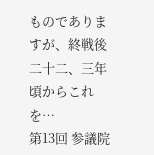ものでありますが、終戦後二十二、三年頃からこれを…
第13回 参議院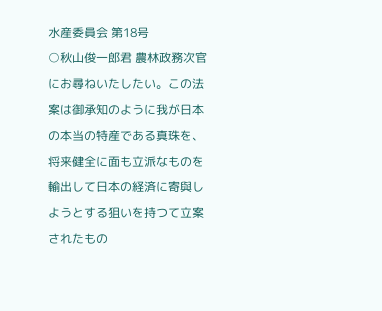水産委員会 第18号
○秋山俊一郎君 農林政務次官にお尋ねいたしたい。この法案は御承知のように我が日本の本当の特産である真珠を、将来健全に面も立派なものを輸出して日本の経済に寄與しようとする狙いを持つて立案されたもの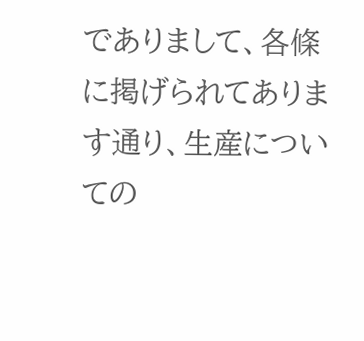でありまして、各條に掲げられてあります通り、生産についての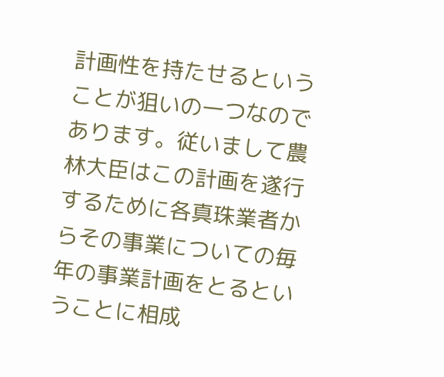計画性を持たせるということが狙いの一つなのであります。従いまして農林大臣はこの計画を遂行するために各真珠業者からその事業についての毎年の事業計画をとるということに相成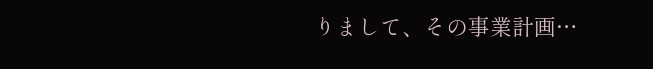りまして、その事業計画…